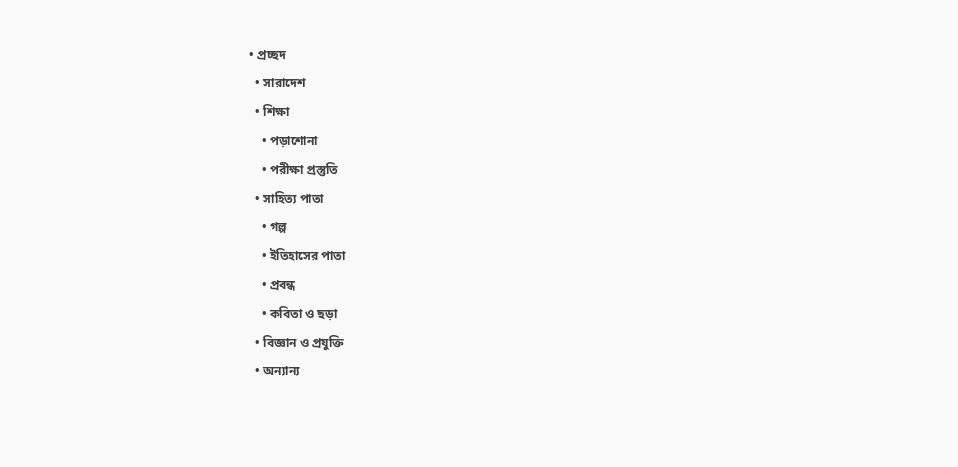• প্রচ্ছদ
  • সারাদেশ
  • শিক্ষা
    • পড়াশোনা
    • পরীক্ষা প্রস্তুতি
  • সাহিত্য পাতা
    • গল্প
    • ইতিহাসের পাতা
    • প্রবন্ধ
    • কবিতা ও ছড়া
  • বিজ্ঞান ও প্রযুক্তি
  • অন্যান্য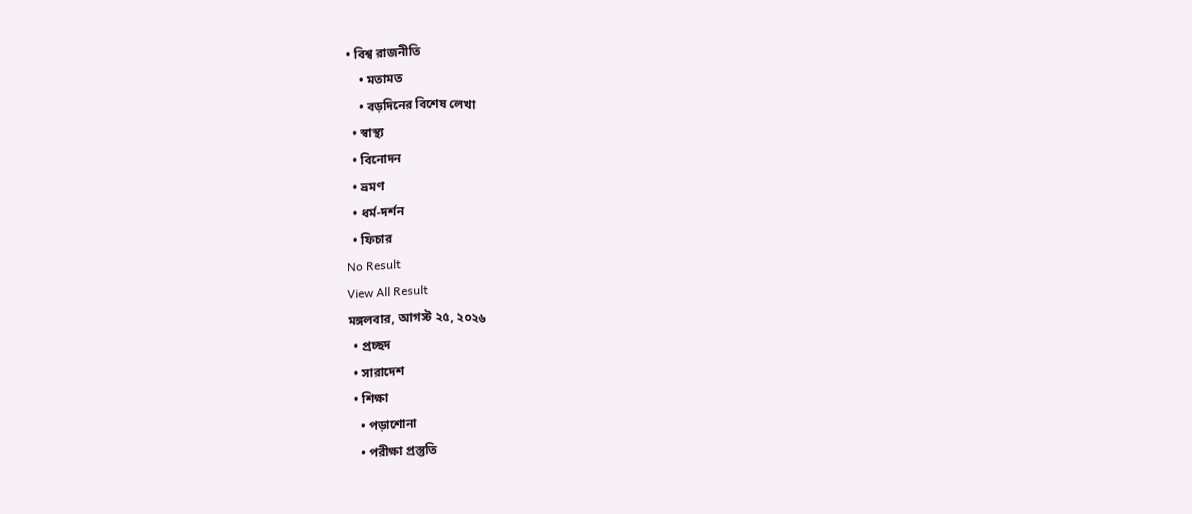• বিশ্ব রাজনীতি
    • মতামত
    • বড়দিনের বিশেষ লেখা
  • স্বাস্থ্য
  • বিনোদন
  • ভ্রমণ
  • ধর্ম-দর্শন
  • ফিচার
No Result
View All Result
মঙ্গলবার, আগস্ট ২৫, ২০২৬
  • প্রচ্ছদ
  • সারাদেশ
  • শিক্ষা
    • পড়াশোনা
    • পরীক্ষা প্রস্তুতি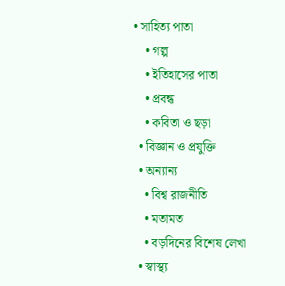• সাহিত্য পাতা
    • গল্প
    • ইতিহাসের পাতা
    • প্রবন্ধ
    • কবিতা ও ছড়া
  • বিজ্ঞান ও প্রযুক্তি
  • অন্যান্য
    • বিশ্ব রাজনীতি
    • মতামত
    • বড়দিনের বিশেষ লেখা
  • স্বাস্থ্য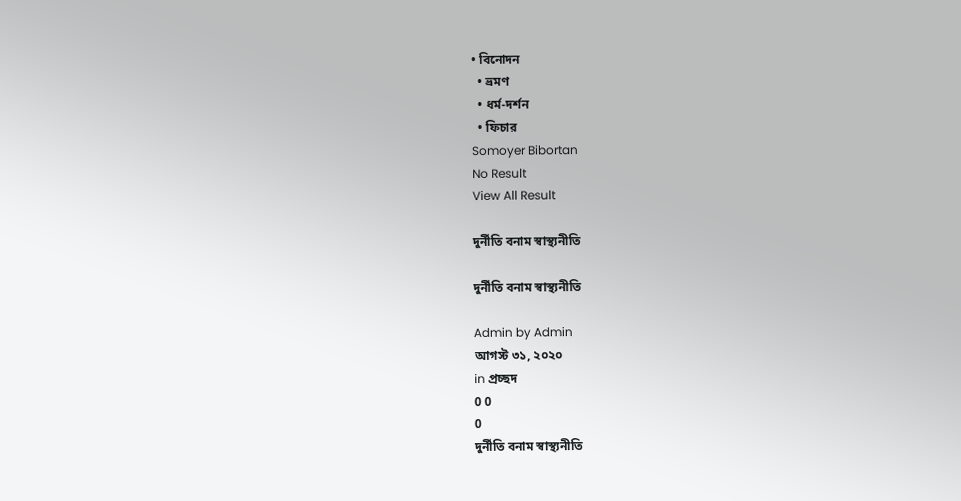• বিনোদন
  • ভ্রমণ
  • ধর্ম-দর্শন
  • ফিচার
Somoyer Bibortan
No Result
View All Result

দুর্নীতি বনাম স্বাস্থ্যনীতি

দুর্নীতি বনাম স্বাস্থ্যনীতি

Admin by Admin
আগস্ট ৩১, ২০২০
in প্রচ্ছদ
0 0
0
দুর্নীতি বনাম স্বাস্থ্যনীতি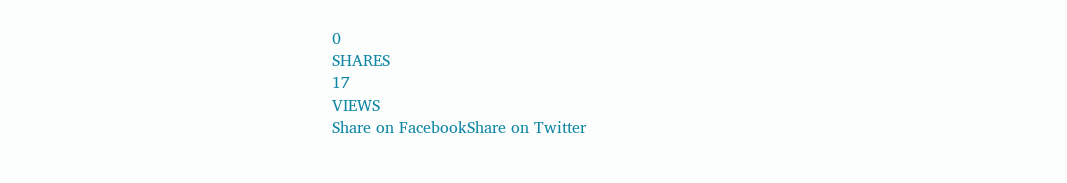0
SHARES
17
VIEWS
Share on FacebookShare on Twitter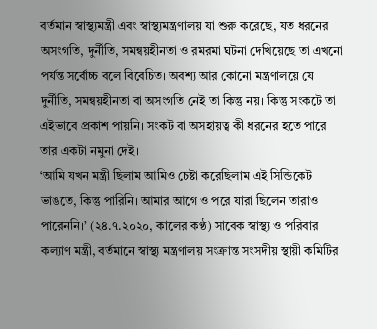বর্তমান স্বাস্থ্যমন্ত্রী এবং স্বাস্থ্যমন্ত্রণালয় যা শুরু করেছে, যত ধরনের অসংগতি, দুর্নীতি, সমন্বয়হীনতা ও রমরমা ঘটনা দেখিয়েছে তা এখনো পর্যন্ত সর্বোচ্চ বলে বিবেচিত। অবশ্য আর কোনো মন্ত্রণালয়ে যে দুর্নীতি, সমন্বয়হীনতা বা অসংগতি নেই তা কিন্তু নয়। কিন্তু সংকটে তা এইভাবে প্রকাশ পায়নি। সংকট বা অসহায়ত্ব কী ধরনের হতে পারে তার একটা নমুনা দেই।
‘আমি যখন মন্ত্রী ছিলাম আমিও চেষ্টা করেছিলাম এই সিন্ডিকেট ভাঙতে, কিন্তু পারিনি। আমার আগে ও পরে যারা ছিলেন তারাও পারেননি।’ (২৪.৭.২০২০, কালের কণ্ঠ) সাবেক স্বাস্থ্য ও পরিবার কল্যাণ মন্ত্রী, বর্তমানে স্বাস্থ্য মন্ত্রণালয় সংক্রান্ত সংসদীয় স্থায়ী কমিটির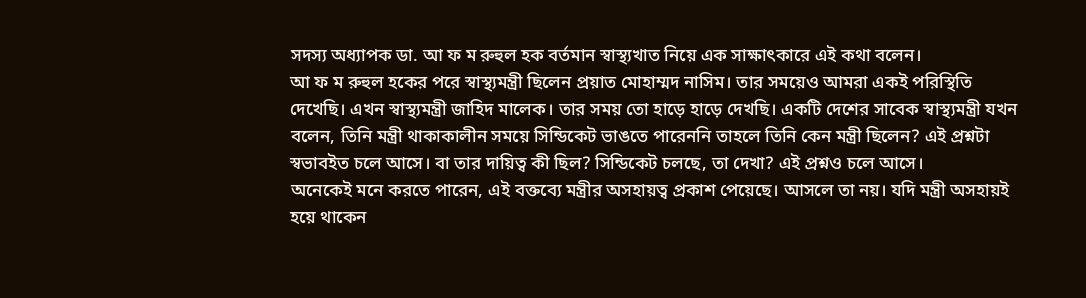সদস্য অধ্যাপক ডা. আ ফ ম রুহুল হক বর্তমান স্বাস্থ্যখাত নিয়ে এক সাক্ষাৎকারে এই কথা বলেন।
আ ফ ম রুহুল হকের পরে স্বাস্থ্যমন্ত্রী ছিলেন প্রয়াত মোহাম্মদ নাসিম। তার সময়েও আমরা একই পরিস্থিতি দেখেছি। এখন স্বাস্থ্যমন্ত্রী জাহিদ মালেক। তার সময় তো হাড়ে হাড়ে দেখছি। একটি দেশের সাবেক স্বাস্থ্যমন্ত্রী যখন বলেন, তিনি মন্ত্রী থাকাকালীন সময়ে সিন্ডিকেট ভাঙতে পারেননি তাহলে তিনি কেন মন্ত্রী ছিলেন? এই প্রশ্নটা স্বভাবইত চলে আসে। বা তার দায়িত্ব কী ছিল? সিন্ডিকেট চলছে, তা দেখা? এই প্রশ্নও চলে আসে।
অনেকেই মনে করতে পারেন, এই বক্তব্যে মন্ত্রীর অসহায়ত্ব প্রকাশ পেয়েছে। আসলে তা নয়। যদি মন্ত্রী অসহায়ই হয়ে থাকেন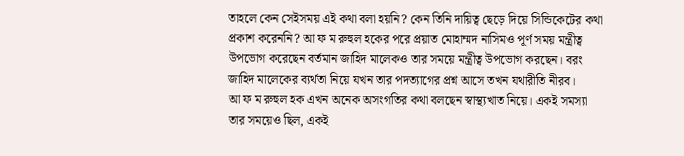তাহলে কেন সেইসময় এই কথা বলা হয়নি? কেন তিনি দায়িত্ব ছেড়ে দিয়ে সিন্ডিকেটের কথা প্রকাশ করেননি? আ ফ ম রুহুল হকের পরে প্রয়াত মোহাম্মদ নাসিমও পূর্ণ সময় মন্ত্রীত্ব উপভোগ করেছেন বর্তমান জাহিদ মালেকও তার সময়ে মন্ত্রীত্ব উপভোগ করছেন। বরং জাহিদ মালেকের ব্যর্থতা নিয়ে যখন তার পদত্যাগের প্রশ্ন আসে তখন যথারীতি নীরব।
আ ফ ম রুহুল হক এখন অনেক অসংগতির কথা বলছেন স্বাস্থ্যখাত নিয়ে। একই সমস্যা তার সময়েও ছিল, একই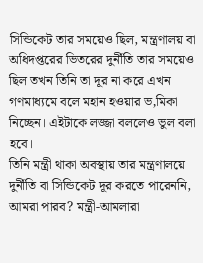সিন্ডিকেট তার সময়েও ছিল, মন্ত্রণালয় বা অধিদপ্তরের ভিতরের দুর্নীতি তার সময়েও ছিল তখন তিনি তা দূর না করে এখন গণমাধ্যমে বলে মহান হওয়ার ভ‚মিকা নিচ্ছেন। এইটাকে লজ্জা বললেও ভুল বলা হবে।
তিনি মন্ত্রী থাকা অবস্থায় তার মন্ত্রণালয়ে দুর্নীতি বা সিন্ডিকেট দূর করতে পারেননি, আমরা পারব? মন্ত্রী-আমলারা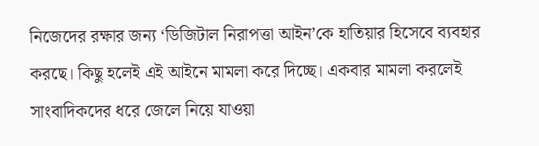নিজেদের রক্ষার জন্য ‘ডিজিটাল নিরাপত্তা আইন’কে হাতিয়ার হিসেবে ব্যবহার করছে। কিছু হলেই এই আইনে মামলা করে দিচ্ছে। একবার মামলা করলেই সাংবাদিকদের ধরে জেলে নিয়ে যাওয়া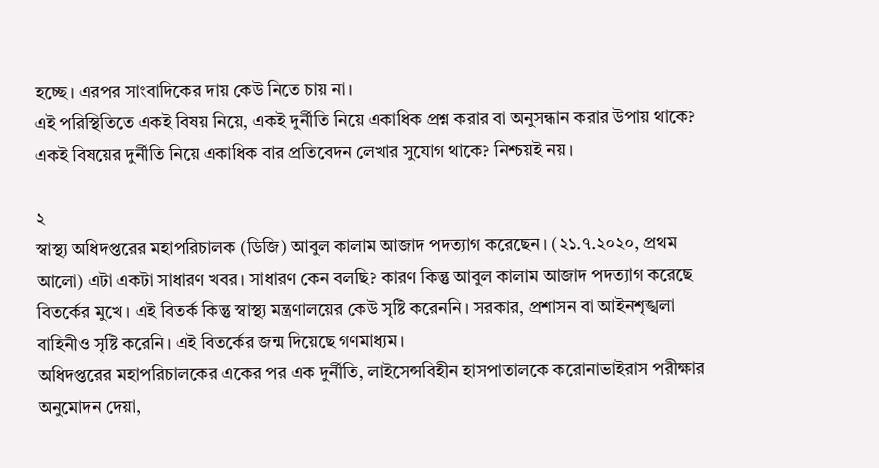হচ্ছে। এরপর সাংবাদিকের দায় কেউ নিতে চায় না।
এই পরিস্থিতিতে একই বিষয় নিয়ে, একই দুর্নীতি নিয়ে একাধিক প্রশ্ন করার বা অনুসন্ধান করার উপায় থাকে? একই বিষয়ের দুর্নীতি নিয়ে একাধিক বার প্রতিবেদন লেখার সুযোগ থাকে? নিশ্চয়ই নয়।

২
স্বাস্থ্য অধিদপ্তরের মহাপরিচালক (ডিজি) আবুল কালাম আজাদ পদত্যাগ করেছেন। (২১.৭.২০২০, প্রথম আলো) এটা একটা সাধারণ খবর। সাধারণ কেন বলছি? কারণ কিন্তু আবুল কালাম আজাদ পদত্যাগ করেছে বিতর্কের মুখে। এই বিতর্ক কিন্তু স্বাস্থ্য মন্ত্রণালয়ের কেউ সৃষ্টি করেননি। সরকার, প্রশাসন বা আইনশৃঙ্খলা বাহিনীও সৃষ্টি করেনি। এই বিতর্কের জন্ম দিয়েছে গণমাধ্যম।
অধিদপ্তরের মহাপরিচালকের একের পর এক দুর্নীতি, লাইসেন্সবিহীন হাসপাতালকে করোনাভাইরাস পরীক্ষার অনুমোদন দেয়া,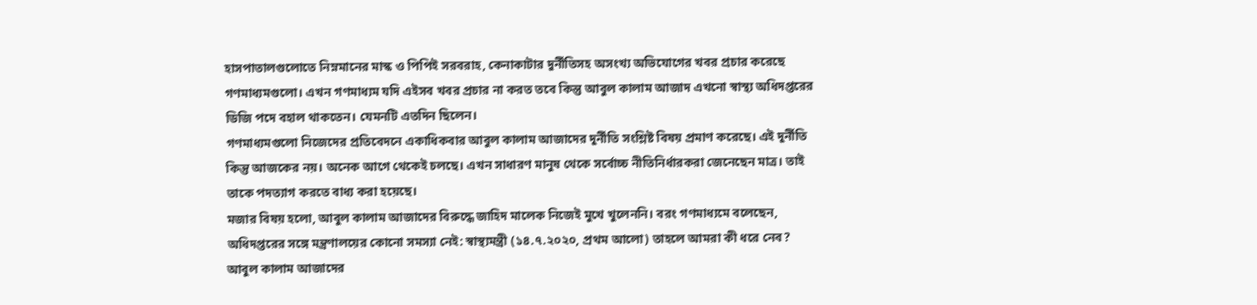হাসপাতালগুলোতে নিম্নমানের মাস্ক ও পিপিই সরবরাহ, কেনাকাটার দুর্নীতিসহ অসংখ্য অভিযোগের খবর প্রচার করেছে গণমাধ্যমগুলো। এখন গণমাধ্যম যদি এইসব খবর প্রচার না করত তবে কিন্তু আবুল কালাম আজাদ এখনো স্বাস্থ্য অধিদপ্তরের ডিজি পদে বহাল থাকতেন। যেমনটি এতদিন ছিলেন।
গণমাধ্যমগুলো নিজেদের প্রতিবেদনে একাধিকবার আবুল কালাম আজাদের দুর্নীতি সংশ্লিষ্ট বিষয় প্রমাণ করেছে। এই দুর্নীতি কিন্তু আজকের নয়। অনেক আগে থেকেই চলছে। এখন সাধারণ মানুষ থেকে সর্বোচ্চ নীতিনির্ধারকরা জেনেছেন মাত্র। তাই তাকে পদত্যাগ করতে বাধ্য করা হয়েছে।
মজার বিষয় হলো, আবুল কালাম আজাদের বিরুদ্ধে জাহিদ মালেক নিজেই মুখে খুলেননি। বরং গণমাধ্যমে বলেছেন, অধিদপ্তরের সঙ্গে মন্ত্রণালয়ের কোনো সমস্যা নেই: স্বাস্থ্যমন্ত্রী (১৪.৭.২০২০, প্রথম আলো) তাহলে আমরা কী ধরে নেব?
আবুল কালাম আজাদের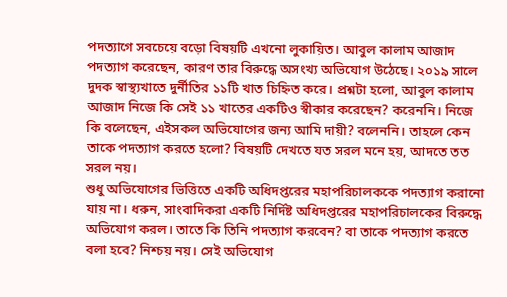পদত্যাগে সবচেয়ে বড়ো বিষয়টি এখনো লুকায়িত। আবুল কালাম আজাদ পদত্যাগ করেছেন, কারণ তার বিরুদ্ধে অসংখ্য অভিযোগ উঠেছে। ২০১৯ সালে দুদক স্বাস্থ্যখাতে দুর্নীতির ১১টি খাত চিহ্নিত করে। প্রশ্নটা হলো, আবুল কালাম আজাদ নিজে কি সেই ১১ খাতের একটিও স্বীকার করেছেন? করেননি। নিজে কি বলেছেন, এইসকল অভিযোগের জন্য আমি দায়ী? বলেননি। তাহলে কেন তাকে পদত্যাগ করতে হলো? বিষয়টি দেখতে যত সরল মনে হয়, আদতে তত সরল নয়।
শুধু অভিযোগের ভিত্তিতে একটি অধিদপ্তরের মহাপরিচালককে পদত্যাগ করানো যায় না। ধরুন, সাংবাদিকরা একটি নির্দিষ্ট অধিদপ্তরের মহাপরিচালকের বিরুদ্ধে অভিযোগ করল। তাতে কি তিনি পদত্যাগ করবেন? বা তাকে পদত্যাগ করতে বলা হবে? নিশ্চয় নয়। সেই অভিযোগ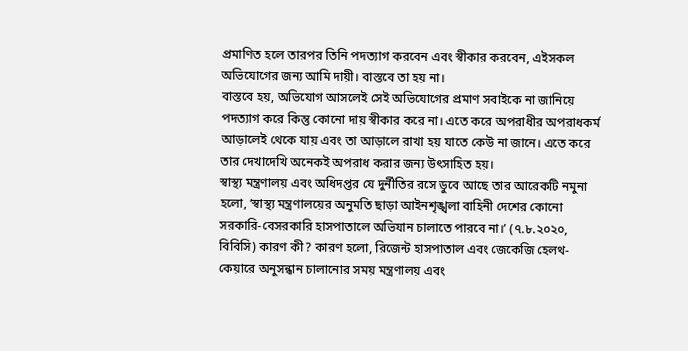প্রমাণিত হলে তারপর তিনি পদত্যাগ করবেন এবং স্বীকার করবেন, এইসকল অভিযোগের জন্য আমি দায়ী। বাস্তবে তা হয় না।
বাস্তবে হয়, অভিযোগ আসলেই সেই অভিযোগের প্রমাণ সবাইকে না জানিয়ে পদত্যাগ করে কিন্তু কোনো দায় স্বীকার করে না। এতে করে অপরাধীর অপরাধকর্ম আড়ালেই থেকে যায় এবং তা আড়ালে রাখা হয় যাতে কেউ না জানে। এতে করে তার দেখাদেখি অনেকই অপরাধ করার জন্য উৎসাহিত হয়।
স্বাস্থ্য মন্ত্রণালয় এবং অধিদপ্তর যে দুর্নীতির রসে ডুবে আছে তার আরেকটি নমুনা হলো, ‘স্বাস্থ্য মন্ত্রণালয়ের অনুমতি ছাড়া আইনশৃঙ্খলা বাহিনী দেশের কোনো সরকারি-বেসরকারি হাসপাতালে অভিযান চালাতে পারবে না।’ (৭.৮.২০২০, বিবিসি) কারণ কী? কারণ হলো, রিজেন্ট হাসপাতাল এবং জেকেজি হেলথ-কেয়ারে অনুসন্ধান চালানোর সময় মন্ত্রণালয় এবং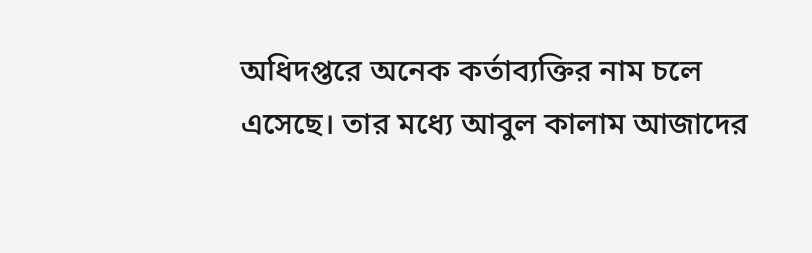অধিদপ্তরে অনেক কর্তাব্যক্তির নাম চলে এসেছে। তার মধ্যে আবুল কালাম আজাদের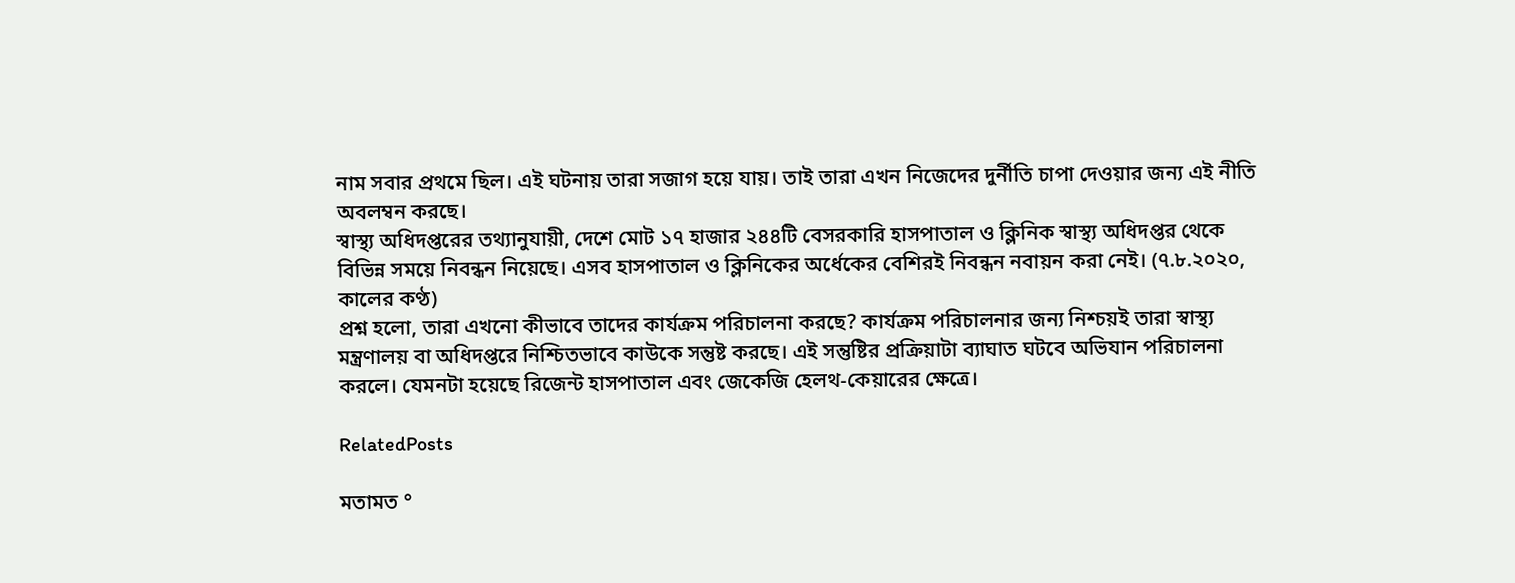নাম সবার প্রথমে ছিল। এই ঘটনায় তারা সজাগ হয়ে যায়। তাই তারা এখন নিজেদের দুর্নীতি চাপা দেওয়ার জন্য এই নীতি অবলম্বন করছে।
স্বাস্থ্য অধিদপ্তরের তথ্যানুযায়ী, দেশে মোট ১৭ হাজার ২৪৪টি বেসরকারি হাসপাতাল ও ক্লিনিক স্বাস্থ্য অধিদপ্তর থেকে বিভিন্ন সময়ে নিবন্ধন নিয়েছে। এসব হাসপাতাল ও ক্লিনিকের অর্ধেকের বেশিরই নিবন্ধন নবায়ন করা নেই। (৭.৮.২০২০, কালের কণ্ঠ)
প্রশ্ন হলো, তারা এখনো কীভাবে তাদের কার্যক্রম পরিচালনা করছে? কার্যক্রম পরিচালনার জন্য নিশ্চয়ই তারা স্বাস্থ্য মন্ত্রণালয় বা অধিদপ্তরে নিশ্চিতভাবে কাউকে সন্তুষ্ট করছে। এই সন্তুষ্টির প্রক্রিয়াটা ব্যাঘাত ঘটবে অভিযান পরিচালনা করলে। যেমনটা হয়েছে রিজেন্ট হাসপাতাল এবং জেকেজি হেলথ-কেয়ারের ক্ষেত্রে।

RelatedPosts

মতামত °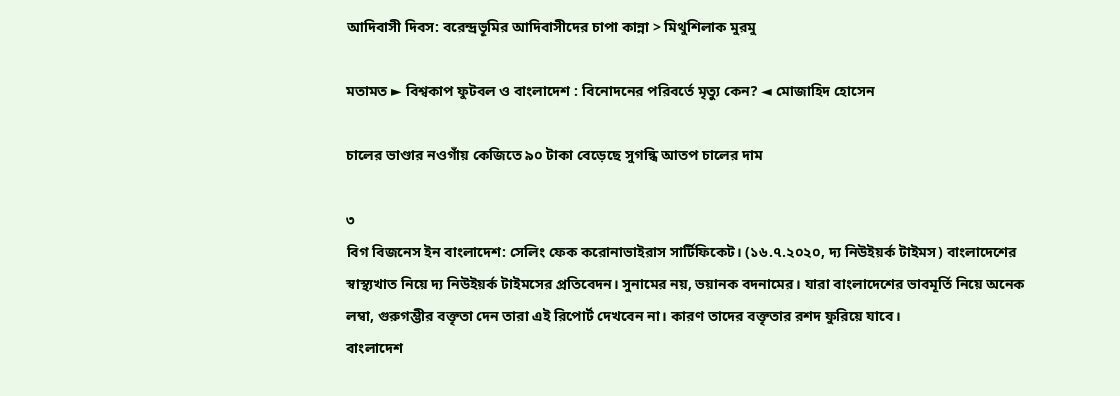আদিবাসী দিবস: বরেন্দ্রভূমির আদিবাসীদের চাপা কান্না > মিথুশিলাক মুরমু

মতামত ► বিশ্বকাপ ফুটবল ও বাংলাদেশ : বিনোদনের পরিবর্তে মৃত্যু কেন? ◄ মোজাহিদ হোসেন

চালের ভাণ্ডার নওগাঁয় কেজিতে ৯০ টাকা বেড়েছে সুগন্ধি আতপ চালের দাম

৩
বিগ বিজনেস ইন বাংলাদেশ: সেলিং ফেক করোনাভাইরাস সার্টিফিকেট। (১৬.৭.২০২০, দ্য নিউইয়র্ক টাইমস) বাংলাদেশের স্বাস্থ্যখাত নিয়ে দ্য নিউইয়র্ক টাইমসের প্রতিবেদন। সুনামের নয়, ভয়ানক বদনামের। যারা বাংলাদেশের ভাবমূর্তি নিয়ে অনেক লম্বা, গুরুগম্ভীর বক্তৃতা দেন তারা এই রিপোর্ট দেখবেন না। কারণ তাদের বক্তৃতার রশদ ফুরিয়ে যাবে।
বাংলাদেশ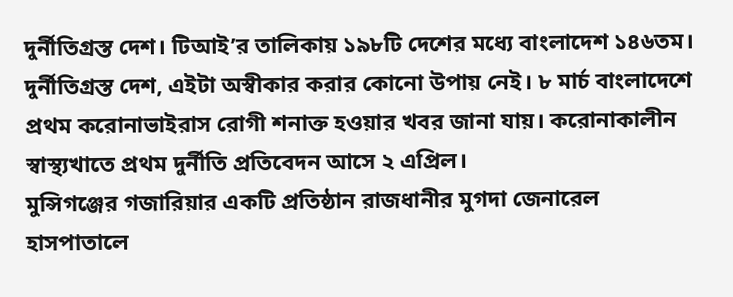দুর্নীতিগ্রস্ত দেশ। টিআই’র তালিকায় ১৯৮টি দেশের মধ্যে বাংলাদেশ ১৪৬তম। দুর্নীতিগ্রস্ত দেশ, এইটা অস্বীকার করার কোনো উপায় নেই। ৮ মার্চ বাংলাদেশে প্রথম করোনাভাইরাস রোগী শনাক্ত হওয়ার খবর জানা যায়। করোনাকালীন স্বাস্থ্যখাতে প্রথম দুর্নীতি প্রতিবেদন আসে ২ এপ্রিল।
মুন্সিগঞ্জের গজারিয়ার একটি প্রতিষ্ঠান রাজধানীর মুগদা জেনারেল হাসপাতালে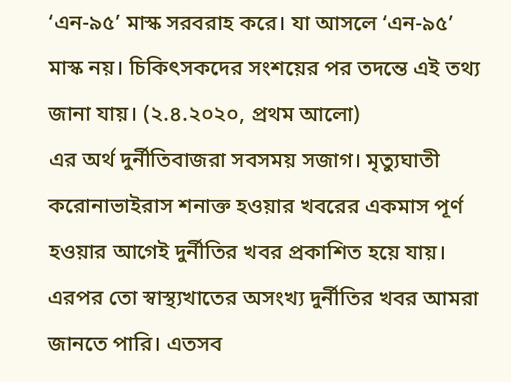‘এন-৯৫’ মাস্ক সরবরাহ করে। যা আসলে ‘এন-৯৫’ মাস্ক নয়। চিকিৎসকদের সংশয়ের পর তদন্তে এই তথ্য জানা যায়। (২.৪.২০২০, প্রথম আলো)
এর অর্থ দুর্নীতিবাজরা সবসময় সজাগ। মৃত্যুঘাতী করোনাভাইরাস শনাক্ত হওয়ার খবরের একমাস পূর্ণ হওয়ার আগেই দুর্নীতির খবর প্রকাশিত হয়ে যায়। এরপর তো স্বাস্থ্যখাতের অসংখ্য দুর্নীতির খবর আমরা জানতে পারি। এতসব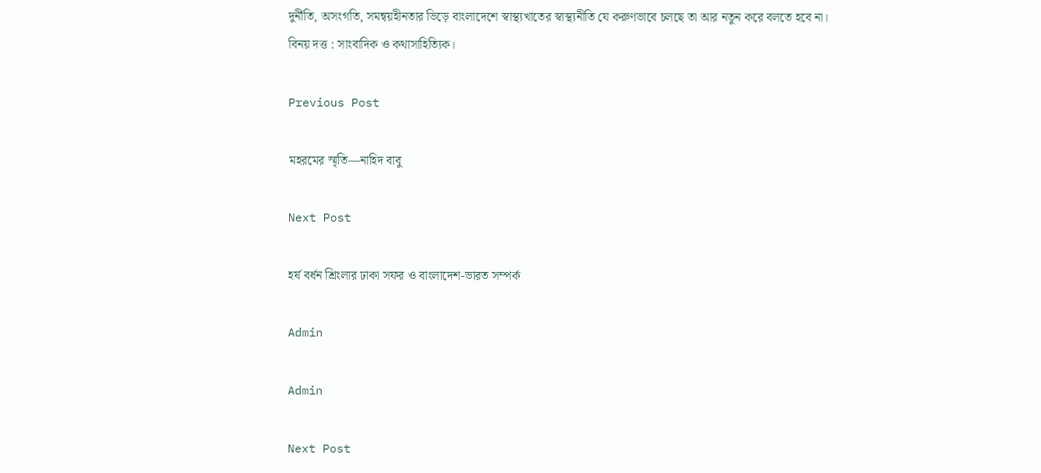দুর্নীতি, অসংগতি, সমন্বয়হীনতার ভিড়ে বাংলাদেশে স্বাস্থ্যখাতের স্বাস্থ্যনীতি যে করুণভাবে চলছে তা আর নতুন করে বলতে হবে না।
বিনয় দত্ত : সাংবাদিক ও কথাসাহিত্যিক।

Previous Post

মহরমের স্মৃতি—নাহিদ বাবু

Next Post

হর্ষ বর্ধন শ্রিংলার ঢাকা সফর ও বাংলাদেশ-ভারত সম্পর্ক

Admin

Admin

Next Post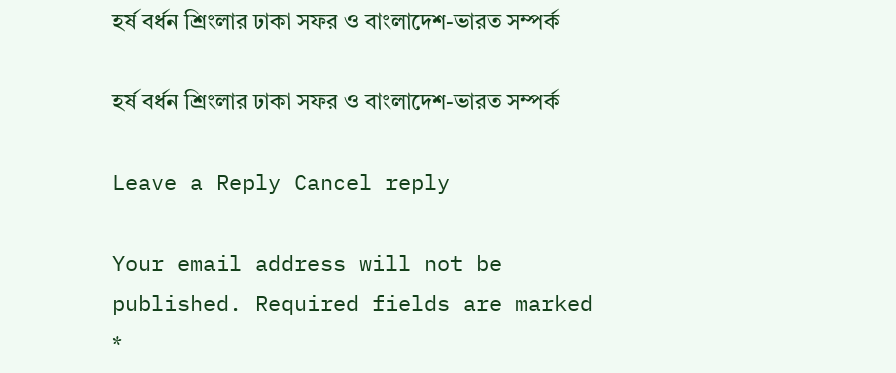হর্ষ বর্ধন শ্রিংলার ঢাকা সফর ও বাংলাদেশ-ভারত সম্পর্ক

হর্ষ বর্ধন শ্রিংলার ঢাকা সফর ও বাংলাদেশ-ভারত সম্পর্ক

Leave a Reply Cancel reply

Your email address will not be published. Required fields are marked *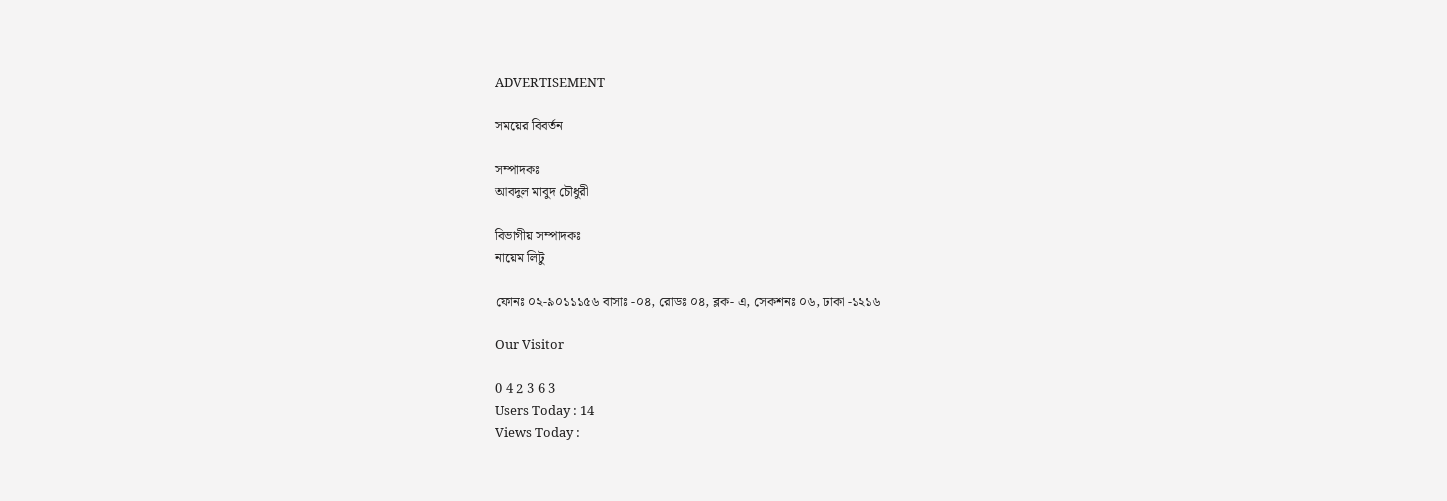ADVERTISEMENT

সময়ের বিবর্তন

সম্পাদকঃ
আবদুল মাবুদ চৌধুরী

বিভাগীয় সম্পাদকঃ
নায়েম লিটু

ফোনঃ ০২-৯০১১১৫৬ বাসাঃ -০৪, রোডঃ ০৪, ব্লক- এ, সেকশনঃ ০৬, ঢাকা -১২১৬

Our Visitor

0 4 2 3 6 3
Users Today : 14
Views Today :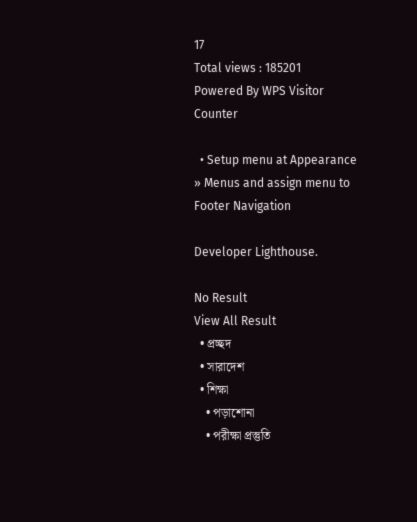17
Total views : 185201
Powered By WPS Visitor Counter

  • Setup menu at Appearance » Menus and assign menu to Footer Navigation

Developer Lighthouse.

No Result
View All Result
  • প্রচ্ছদ
  • সারাদেশ
  • শিক্ষা
    • পড়াশোনা
    • পরীক্ষা প্রস্তুতি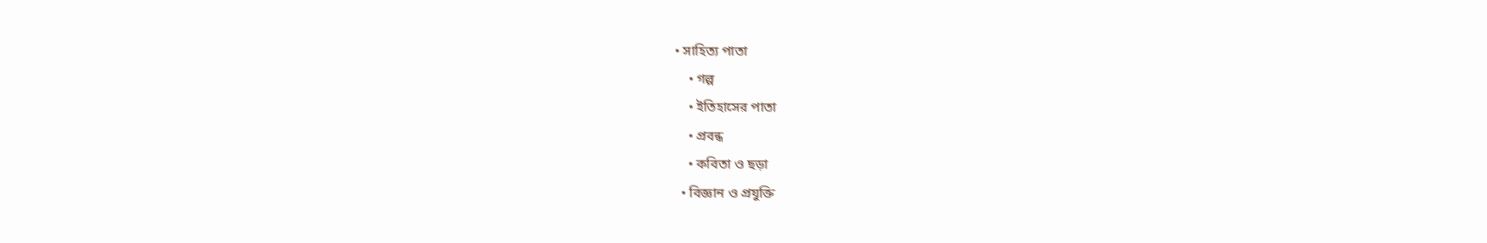• সাহিত্য পাতা
    • গল্প
    • ইতিহাসের পাতা
    • প্রবন্ধ
    • কবিতা ও ছড়া
  • বিজ্ঞান ও প্রযুক্তি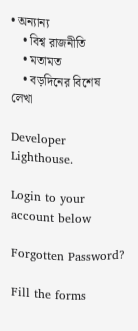• অন্যান্য
    • বিশ্ব রাজনীতি
    • মতামত
    • বড়দিনের বিশেষ লেখা

Developer Lighthouse.

Login to your account below

Forgotten Password?

Fill the forms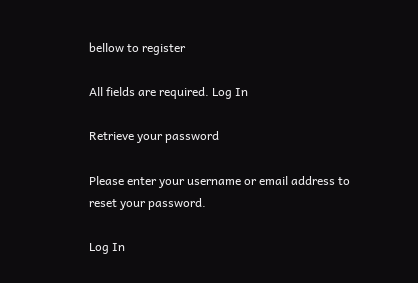bellow to register

All fields are required. Log In

Retrieve your password

Please enter your username or email address to reset your password.

Log In